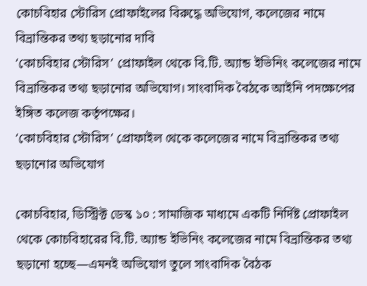কোচবিহার স্টোরিস প্রোফাইলের বিরুদ্ধে অভিযোগ, কলেজের নামে বিভ্রান্তিকর তথ্য ছড়ানোর দাবি
‘কোচবিহার স্টোরিস’ প্রোফাইল থেকে বি.টি. অ্যান্ড ইভিনিং কলেজের নামে বিভ্রান্তিকর তথ্য ছড়ানোর অভিযোগ। সাংবাদিক বৈঠকে আইনি পদক্ষেপের ইঙ্গিত কলেজ কর্তৃপক্ষের।
‘কোচবিহার স্টোরিস’ প্রোফাইল থেকে কলেজের নামে বিভ্রান্তিকর তথ্য ছড়ানোর অভিযোগ

কোচবিহার, ডিস্ট্রিক্ট ডেস্ক ১০ : সামাজিক মাধ্যমে একটি নির্দিষ্ট প্রোফাইল থেকে কোচবিহারের বি.টি. অ্যান্ড ইভিনিং কলেজের নামে বিভ্রান্তিকর তথ্য ছড়ানো হচ্ছে—এমনই অভিযোগ তুলে সাংবাদিক বৈঠক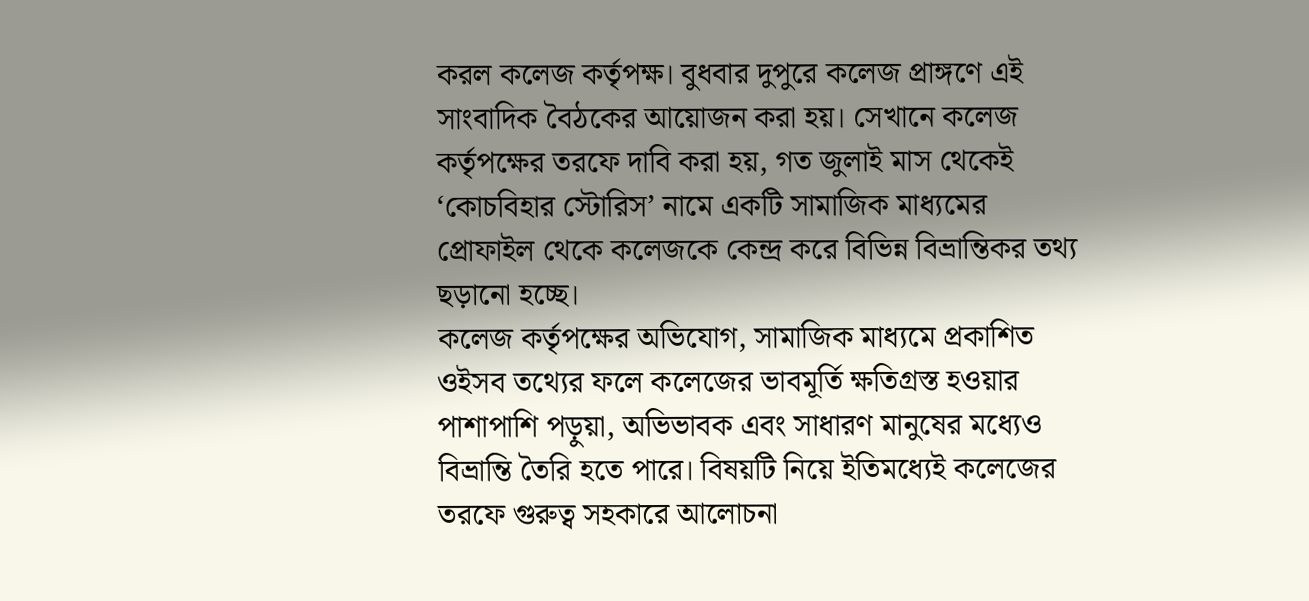করল কলেজ কর্তৃপক্ষ। বুধবার দুপুরে কলেজ প্রাঙ্গণে এই সাংবাদিক বৈঠকের আয়োজন করা হয়। সেখানে কলেজ কর্তৃপক্ষের তরফে দাবি করা হয়, গত জুলাই মাস থেকেই ‘কোচবিহার স্টোরিস’ নামে একটি সামাজিক মাধ্যমের প্রোফাইল থেকে কলেজকে কেন্দ্র করে বিভিন্ন বিভ্রান্তিকর তথ্য ছড়ানো হচ্ছে।
কলেজ কর্তৃপক্ষের অভিযোগ, সামাজিক মাধ্যমে প্রকাশিত ওইসব তথ্যের ফলে কলেজের ভাবমূর্তি ক্ষতিগ্রস্ত হওয়ার পাশাপাশি পড়ুয়া, অভিভাবক এবং সাধারণ মানুষের মধ্যেও বিভ্রান্তি তৈরি হতে পারে। বিষয়টি নিয়ে ইতিমধ্যেই কলেজের তরফে গুরুত্ব সহকারে আলোচনা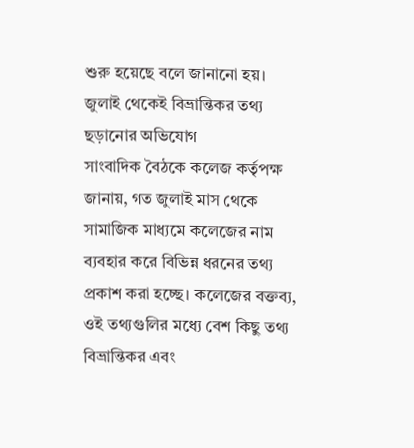শুরু হয়েছে বলে জানানো হয়।
জুলাই থেকেই বিভ্রান্তিকর তথ্য ছড়ানোর অভিযোগ
সাংবাদিক বৈঠকে কলেজ কর্তৃপক্ষ জানায়, গত জুলাই মাস থেকে সামাজিক মাধ্যমে কলেজের নাম ব্যবহার করে বিভিন্ন ধরনের তথ্য প্রকাশ করা হচ্ছে। কলেজের বক্তব্য, ওই তথ্যগুলির মধ্যে বেশ কিছু তথ্য বিভ্রান্তিকর এবং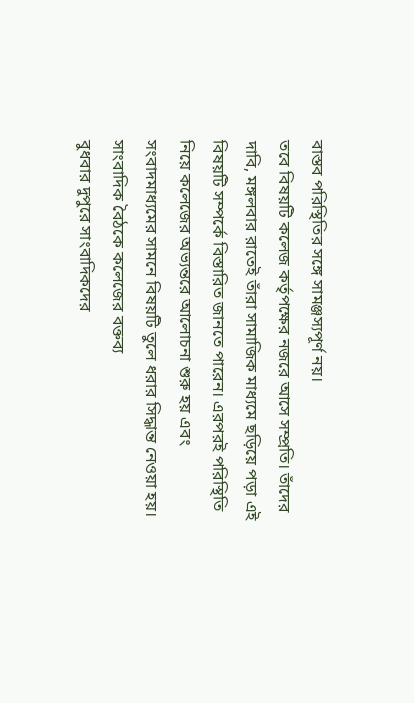বাস্তব পরিস্থিতির সঙ্গে সামঞ্জস্যপূর্ণ নয়।
তবে বিষয়টি কলেজ কর্তৃপক্ষের নজরে আসে সম্প্রতি। তাঁদের দাবি, মঙ্গলবার রাতেই তাঁরা সামাজিক মাধ্যমে ছড়িয়ে পড়া এই বিষয়টি সম্পর্কে বিস্তারিত জানতে পারেন। এরপরই পরিস্থিতি নিয়ে কলেজের অভ্যন্তরে আলোচনা শুরু হয় এবং সংবাদমাধ্যমের সামনে বিষয়টি তুলে ধরার সিদ্ধান্ত নেওয়া হয়।
সাংবাদিক বৈঠকে কলেজের বক্তব্য
বুধবার দুপুরে সাংবাদিকদের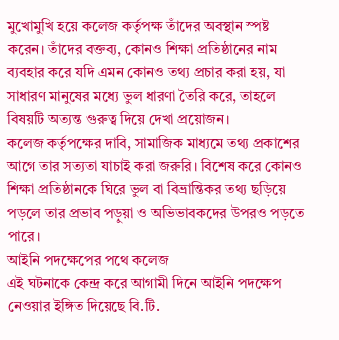মুখোমুখি হয়ে কলেজ কর্তৃপক্ষ তাঁদের অবস্থান স্পষ্ট করেন। তাঁদের বক্তব্য, কোনও শিক্ষা প্রতিষ্ঠানের নাম ব্যবহার করে যদি এমন কোনও তথ্য প্রচার করা হয়, যা সাধারণ মানুষের মধ্যে ভুল ধারণা তৈরি করে, তাহলে বিষয়টি অত্যন্ত গুরুত্ব দিয়ে দেখা প্রয়োজন।
কলেজ কর্তৃপক্ষের দাবি, সামাজিক মাধ্যমে তথ্য প্রকাশের আগে তার সত্যতা যাচাই করা জরুরি। বিশেষ করে কোনও শিক্ষা প্রতিষ্ঠানকে ঘিরে ভুল বা বিভ্রান্তিকর তথ্য ছড়িয়ে পড়লে তার প্রভাব পড়ুয়া ও অভিভাবকদের উপরও পড়তে পারে।
আইনি পদক্ষেপের পথে কলেজ
এই ঘটনাকে কেন্দ্র করে আগামী দিনে আইনি পদক্ষেপ নেওয়ার ইঙ্গিত দিয়েছে বি.টি.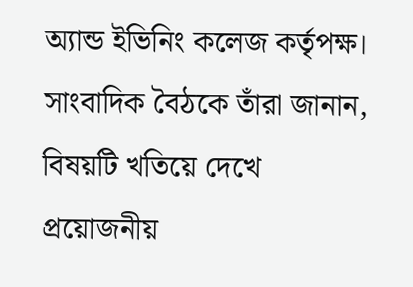অ্যান্ড ইভিনিং কলেজ কর্তৃপক্ষ। সাংবাদিক বৈঠকে তাঁরা জানান, বিষয়টি খতিয়ে দেখে প্রয়োজনীয়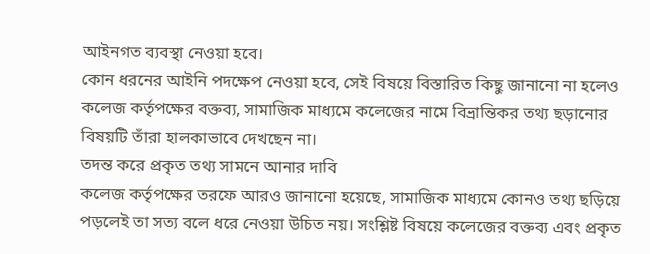আইনগত ব্যবস্থা নেওয়া হবে।
কোন ধরনের আইনি পদক্ষেপ নেওয়া হবে, সেই বিষয়ে বিস্তারিত কিছু জানানো না হলেও কলেজ কর্তৃপক্ষের বক্তব্য, সামাজিক মাধ্যমে কলেজের নামে বিভ্রান্তিকর তথ্য ছড়ানোর বিষয়টি তাঁরা হালকাভাবে দেখছেন না।
তদন্ত করে প্রকৃত তথ্য সামনে আনার দাবি
কলেজ কর্তৃপক্ষের তরফে আরও জানানো হয়েছে, সামাজিক মাধ্যমে কোনও তথ্য ছড়িয়ে পড়লেই তা সত্য বলে ধরে নেওয়া উচিত নয়। সংশ্লিষ্ট বিষয়ে কলেজের বক্তব্য এবং প্রকৃত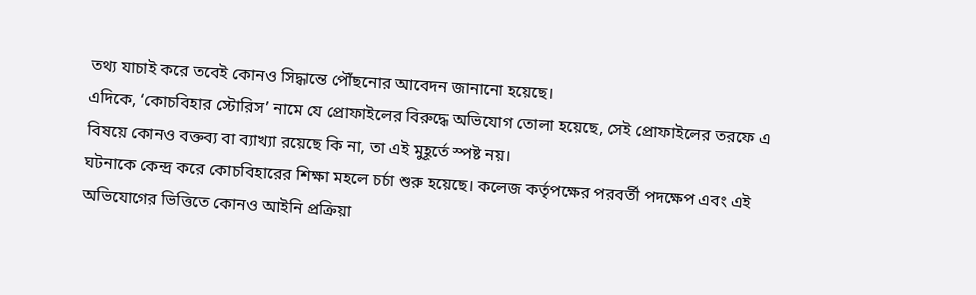তথ্য যাচাই করে তবেই কোনও সিদ্ধান্তে পৌঁছনোর আবেদন জানানো হয়েছে।
এদিকে, ‘কোচবিহার স্টোরিস’ নামে যে প্রোফাইলের বিরুদ্ধে অভিযোগ তোলা হয়েছে, সেই প্রোফাইলের তরফে এ বিষয়ে কোনও বক্তব্য বা ব্যাখ্যা রয়েছে কি না, তা এই মুহূর্তে স্পষ্ট নয়।
ঘটনাকে কেন্দ্র করে কোচবিহারের শিক্ষা মহলে চর্চা শুরু হয়েছে। কলেজ কর্তৃপক্ষের পরবর্তী পদক্ষেপ এবং এই অভিযোগের ভিত্তিতে কোনও আইনি প্রক্রিয়া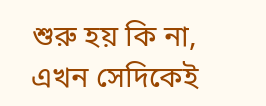শুরু হয় কি না, এখন সেদিকেই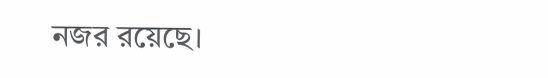নজর রয়েছে।